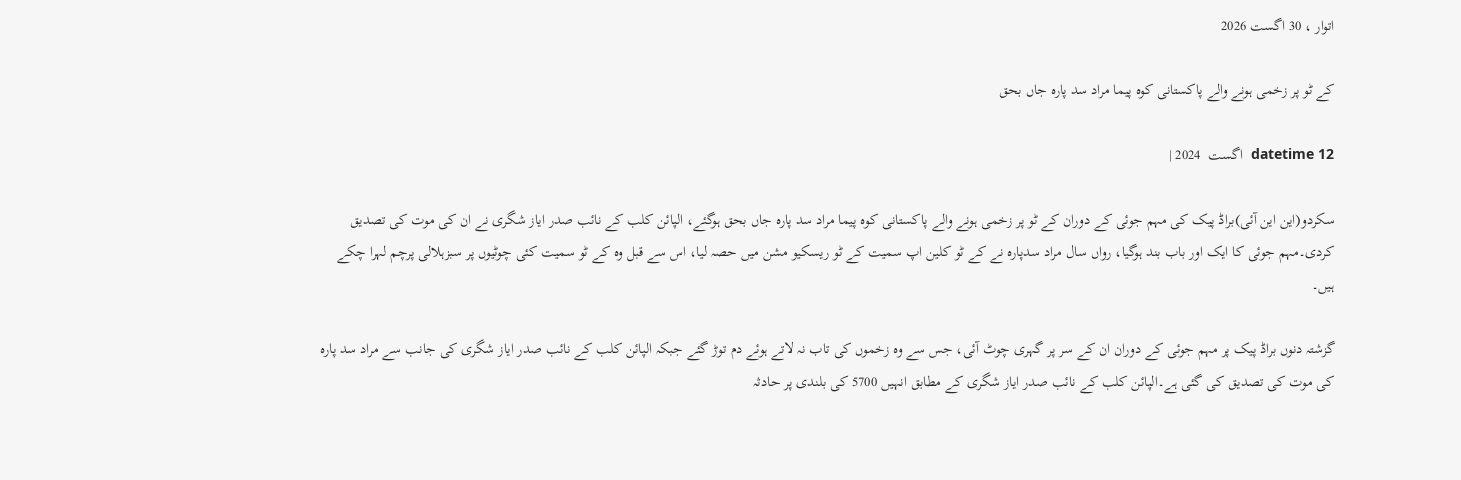اتوار ، 30 اگست 2026

کے ٹو پر زخمی ہونے والے پاکستانی کوہ پیما مراد سد پارہ جاں بحق

datetime 12  اگست  2024 |

سکردو(این این آئی)براڈ پیک کی مہم جوئی کے دوران کے ٹو پر زخمی ہونے والے پاکستانی کوہ پیما مراد سد پارہ جاں بحق ہوگئے، الپائن کلب کے نائب صدر ایاز شگری نے ان کی موت کی تصدیق کردی۔مہم جوئی کا ایک اور باب بند ہوگیا، رواں سال مراد سدپارہ نے کے ٹو کلین اپ سمیت کے ٹو ریسکیو مشن میں حصہ لیا، اس سے قبل وہ کے ٹو سمیت کئی چوٹیوں پر سبزہلالی پرچم لہرا چکے ہیں۔

گزشتہ دنوں براڈ پیک پر مہم جوئی کے دوران ان کے سر پر گہری چوٹ آئی، جس سے وہ زخموں کی تاب نہ لاتے ہوئے دم توڑ گئے جبکہ الپائن کلب کے نائب صدر ایاز شگری کی جانب سے مراد سد پارہ کی موت کی تصدیق کی گئی ہے۔الپائن کلب کے نائب صدر ایاز شگری کے مطابق انہیں 5700 کی بلندی پر حادثہ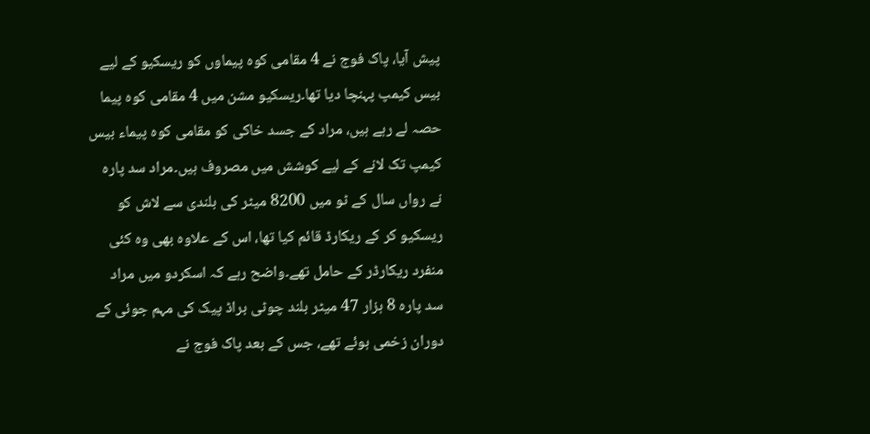پیش آیا، پاک فوج نے 4 مقامی کوہ پیماوں کو ریسکیو کے لیے بیس کیمپ پہنچا دیا تھا۔ریسکیو مشن میں 4 مقامی کوہ پیما حصہ لے رہے ہیں، مراد کے جسد خاکی کو مقامی کوہ پیماء بیس کیمپ تک لانے کے لیے کوشش میں مصروف ہیں۔مراد سد پارہ نے رواں سال کے ٹو میں 8200 میٹر کی بلندی سے لاش کو ریسکیو کر کے ریکارڈ قائم کیا تھا، اس کے علاوہ بھی وہ کئی منفرد ریکارڈر کے حامل تھے۔واضح رہے کہ اسکردو میں مراد سد پارہ 8 ہزار 47 میٹر بلند چوٹی براڈ پیک کی مہم جوئی کے دوران زخمی ہوئے تھے، جس کے بعد پاک فوج نے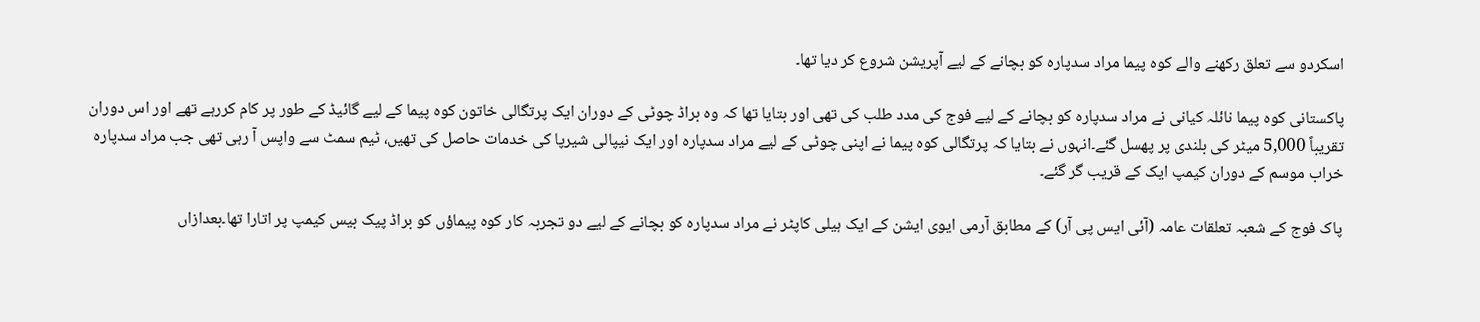اسکردو سے تعلق رکھنے والے کوہ پیما مراد سدپارہ کو بچانے کے لیے آپریشن شروع کر دیا تھا۔

پاکستانی کوہ پیما نائلہ کیانی نے مراد سدپارہ کو بچانے کے لیے فوج کی مدد طلب کی تھی اور بتایا تھا کہ وہ براڈ چوٹی کے دوران ایک پرتگالی خاتون کوہ پیما کے لیے گائیڈ کے طور پر کام کررہے تھے اور اس دوران تقریباً 5,000 میٹر کی بلندی پر پھسل گئے۔انہوں نے بتایا کہ پرتگالی کوہ پیما نے اپنی چوٹی کے لیے مراد سدپارہ اور ایک نیپالی شیرپا کی خدمات حاصل کی تھیں، ٹیم سمٹ سے واپس آ رہی تھی جب مراد سدپارہ خراب موسم کے دوران کیمپ ایک کے قریب گر گئے۔

پاک فوج کے شعبہ تعلقات عامہ (آئی ایس پی آر) کے مطابق آرمی ایوی ایشن کے ایک ہیلی کاپٹر نے مراد سدپارہ کو بچانے کے لیے دو تجربہ کار کوہ پیماؤں کو براڈ پیک بیس کیمپ پر اتارا تھا۔بعدازاں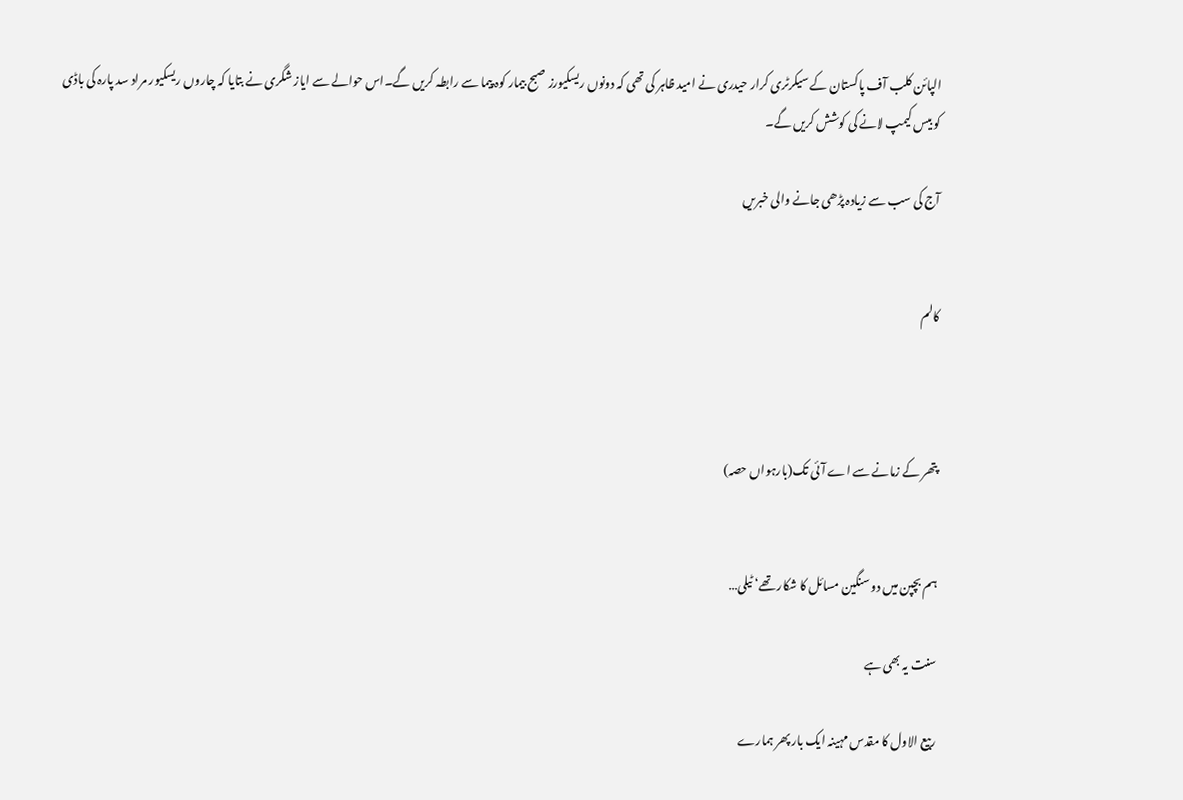الپائن کلب آف پاکستان کے سیکرٹری کرار حیدری نے امید ظاہر کی تھی کہ دونوں ریسکیورز صبح بیمار کوہ پیما سے رابطہ کریں گے۔اس حوالے سے ایاز شگری نے بتایا کہ چاروں ریسکیور مراد سد پارہ کی باڈی کو بیس کیمپ لانے کی کوشش کریں گے۔

آج کی سب سے زیادہ پڑھی جانے والی خبریں


کالم



پتھر کے زمانے سے اے آئی تک(بارہواں حصہ)


ہم بچپن میں دو سنگین مسائل کا شکار تھے‘ ٹیلی…

سنت یہ بھی ہے

ربیع الاول کا مقدس مہینہ ایک بار پھر ہمارے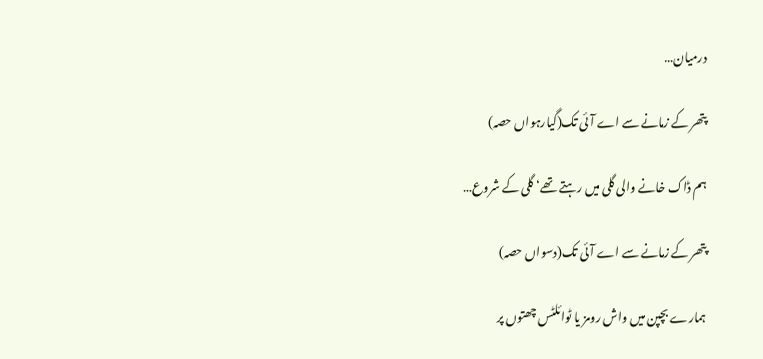درمیان…

پتھر کے زمانے سے اے آئی تک(گیارہواں حصہ)

ہم ڈاک خانے والی گلی میں رہتے تھے‘ گلی کے شروع…

پتھر کے زمانے سے اے آئی تک(دسواں حصہ)

ہمارے بچپن میں واش رومز یا ٹوائلٹس چھتوں پر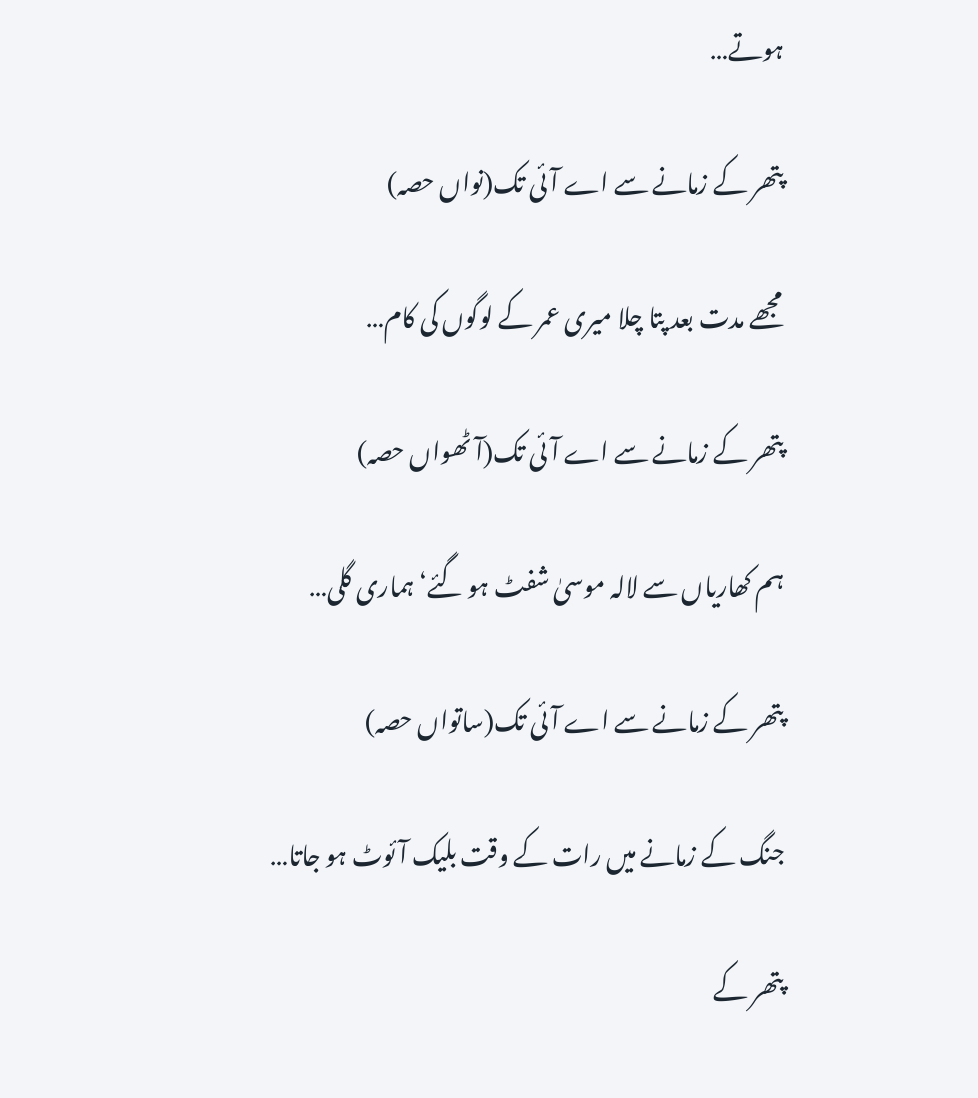ہوتے…

پتھر کے زمانے سے اے آئی تک(نواں حصہ)

مجھے مدت بعد پتا چلا میری عمر کے لوگوں کی کام…

پتھر کے زمانے سے اے آئی تک(آٹھواں حصہ)

ہم کھاریاں سے لالہ موسیٰ شفٹ ہو گئے‘ ہماری گلی…

پتھر کے زمانے سے اے آئی تک(ساتواں حصہ)

جنگ کے زمانے میں رات کے وقت بلیک آئوٹ ہو جاتا…

پتھر کے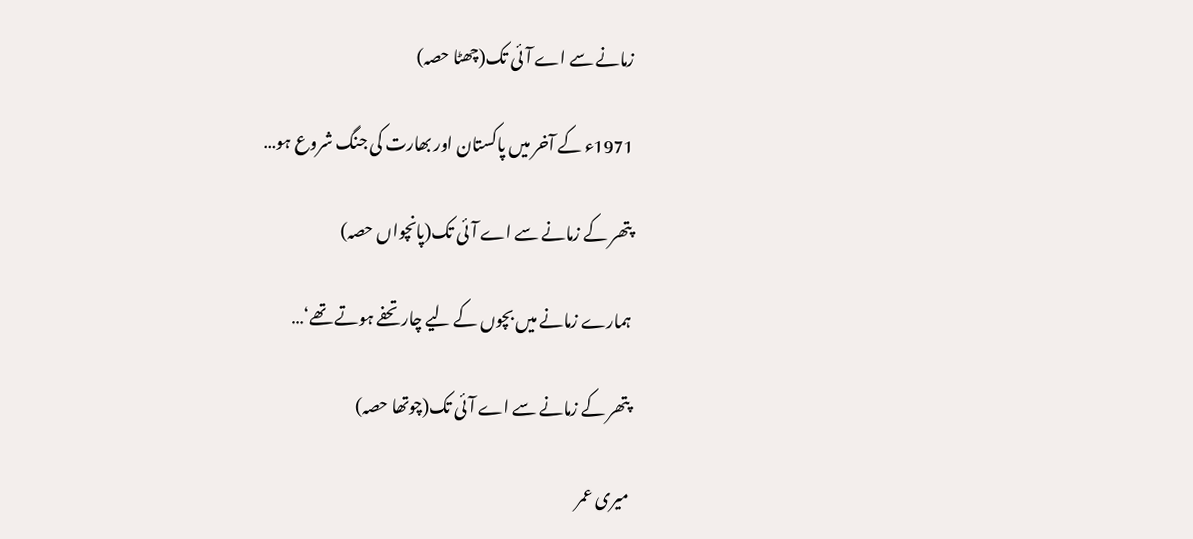زمانے سے اے آئی تک(چھٹا حصہ)

1971ء کے آخر میں پاکستان اور بھارت کی جنگ شروع ہو…

پتھر کے زمانے سے اے آئی تک(پانچواں حصہ)

ہمارے زمانے میں بچوں کے لیے چار تحفے ہوتے تھے‘…

پتھر کے زمانے سے اے آئی تک(چوتھا حصہ)

میری عمر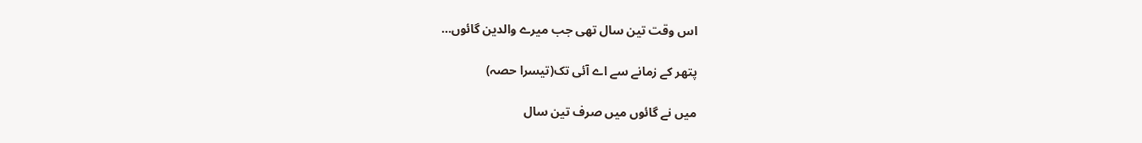اس وقت تین سال تھی جب میرے والدین گائوں…

پتھر کے زمانے سے اے آئی تک(تیسرا حصہ)

میں نے گائوں میں صرف تین سال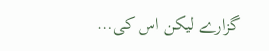گزارے لیکن اس کی…